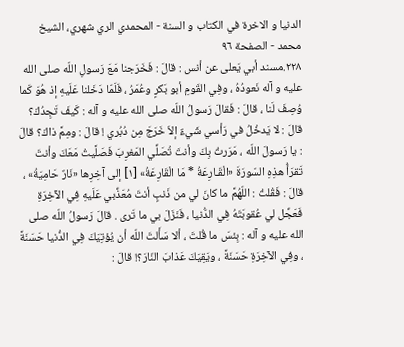الدنيا و الاخرة في الكتاب و السنة - المحمدي الري شهري، الشيخ محمد - الصفحة ٩٦
٢٢٨.مسند أبي يَعلى عن أنس : قالَ : فَخَرَجنا مَعَ رَسولِ اللّه صلى الله عليه و آله نَعودُهُ ، وفِي القَومِ أبو بَكرٍ وعُمَرُ ، فَلَمّا دَخَلنا عَلَيهِ إذ هُوَ كَما وُصِفَ لَنا ، قالَ : فَقالَ رَسولُ اللّه صلى الله عليه و آله : كَيفَ تَجِدُكَ؟ قالَ : لا يَدخُلُ في رَأسي شَيءٌ إلاّ خَرَجَ مِن دُبُري ! قالَ : ومِمَّ ذاكَ؟ قالَ : يا رَسولَ اللّه ، مَرَرتُ بِكَ وأنتَ تُصَلِّي المَغرِبَ فَصَلَّيتُ مَعَكَ وأنتَ تَقرَأُ هذِهِ السّورَةَ «الْقَـارِعَةُ * مَا الْقَارِعَةُ» [١] إلى آخِرِها «نَارٌ حَامِيَةُ» ، قالَ : فَقُلتُ : اللّهُمَّ ما كانَ لي من ذَنبٍ أنتَ مُعَذِّبي عَلَيهِ فِي الآخِرَةِ فَعَجِّل لي عُقوبَتَهُ فِي الدُّنيا ، فَنَزَلَ بي ما تَرى . قالَ رَسولُ اللّه صلى الله عليه و آله : بِئسَ ما قُلتَ ، ألا سَأَلتَ اللّه أن يُؤتِيَكَ فِي الدُّنيا حَسَنَةً ، وفِي الآخِرَةِ حَسَنَةً ، ويَقِيَكَ عَذابَ النّارَ؟! قالَ :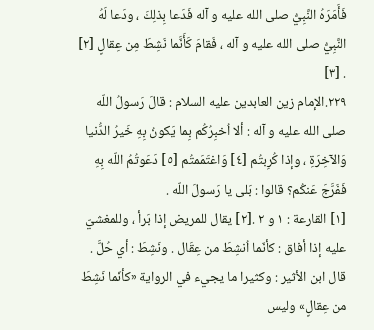فَأَمَرَهُ النَّبِيُّ صلى الله عليه و آله فَدَعا بِذلِكَ ، ودَعا لَهُ النَّبِيُّ صلى الله عليه و آله ، فَقامَ كَأَنَّما نَشِطَ مِن عِقالٍ [٢] . [٣]
٢٢٩.الإمام زين العابدين عليه السلام : قالَ رَسولُ اللّه صلى الله عليه و آله : ألا اُخبِرُكُم بِما يَكونُ بِهِ خَيرُ الدُّنيا وَالآخِرَةِ ، وإذا كُرِبتُم [٤] وَاغتَمَمتُم [٥] دَعَوتُمُ اللّه بِهِ فَفَرَّجَ عَنكُم؟ قالوا : بَلى يا رَسولَ اللّه .
[١] القارعة : ١ و ٢ .[٢] يقال للمريض إذا بَرأ ، وللمغشيّ عليه إذا أفاق : كأنّما اُنشِطَ من عِقَال . ونَشِطَ : أي حُلَّ . قال ابن الأثير : وكثيرا ما يجيء في الرواية «كأنّما نَشِطَ من عِقالٍ» وليس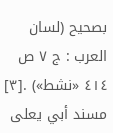بصحيح (لسان العرب : ج ٧ ص ٤١٤ «نشط») .[٣] مسند أبي يعلى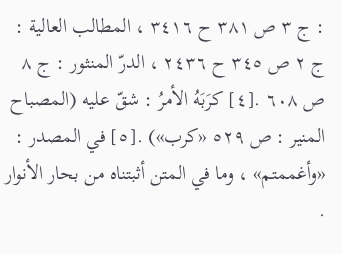: ج ٣ ص ٣٨١ ح ٣٤١٦ ، المطالب العالية : ج ٢ ص ٣٤٥ ح ٢٤٣٦ ، الدرّ المنثور : ج ٨ ص ٦٠٨ .[٤] كرَبَهُ الأمرُ : شقّ عليه (المصباح المنير : ص ٥٢٩ «كرب») .[٥] في المصدر : «وأغممتم» ، وما في المتن أثبتناه من بحار الأنوار .